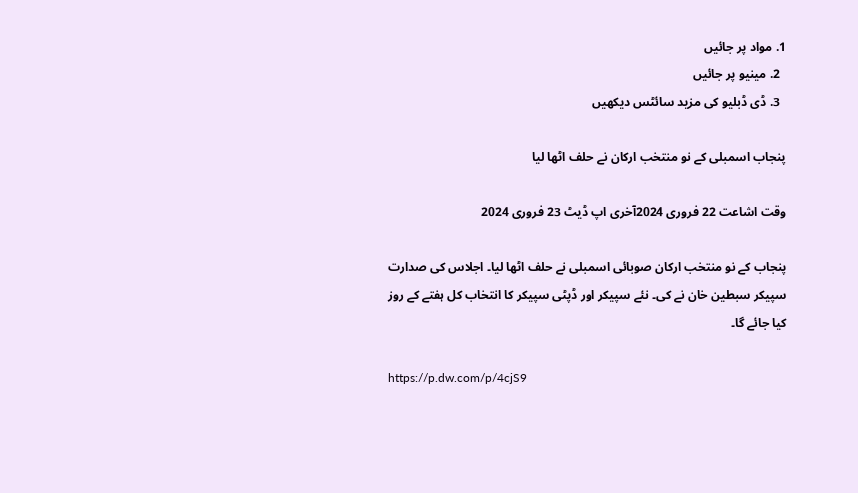1. مواد پر جائیں
  2. مینیو پر جائیں
  3. ڈی ڈبلیو کی مزید سائٹس دیکھیں

پنجاب اسمبلی کے نو منتخب ارکان نے حلف اٹھا لیا

وقت اشاعت 22 فروری 2024آخری اپ ڈیٹ 23 فروری 2024

پنجاب کے نو منتخب ارکان صوبائی اسمبلی نے حلف اٹھا لیا۔ اجلاس کی صدارت سپیکر سبطین خان نے کی۔ نئے سپیکر اور ڈپٹی سپیکر کا انتخاب کل ہفتے کے روز کیا جائے گا۔

https://p.dw.com/p/4cjS9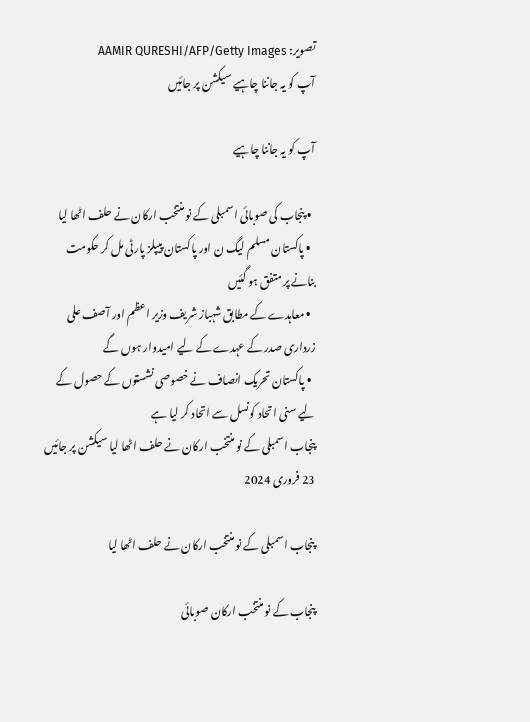تصویر: AAMIR QURESHI/AFP/Getty Images
آپ کو یہ جاننا چاہیے سیکشن پر جائیں

آپ کو یہ جاننا چاہیے

  • پنجاب کی صوبائی اسمبلی کے نو منتخب ارکان نے حلف اٹھا لیا
  • پاکستان مسلم لیگ ن اور پاکستان پیپلز پارٹی مل کر حکومت بنانے پر متفق ہو گئیں
  • معاہدے کے مطابق شہباز شریف وزیر اعظم اور آصف علی زرداری صدر کے عہدے کے لیے امیدوار ہوں گے
  • پاکستان تحریک انصاف نے خصوصی نشستوں کے حصول کے لیے سنی اتحاد کونسل سے اتحاد کر لیا ہے
پنجاب اسمبلی کے نو منتخب ارکان نے حلف اٹھا لیا سیکشن پر جائیں
23 فروری 2024

پنجاب اسمبلی کے نو منتخب ارکان نے حلف اٹھا لیا

پنجاب کے نو منتخب ارکان صوبائی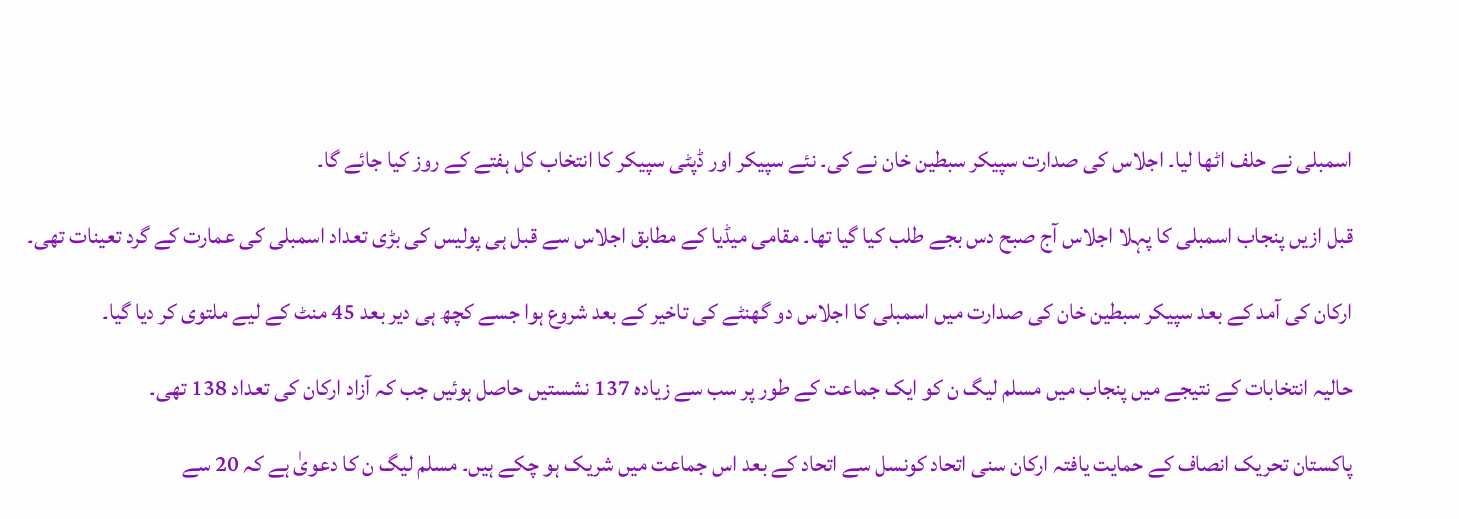اسمبلی نے حلف اٹھا لیا۔ اجلاس کی صدارت سپیکر سبطین خان نے کی۔ نئے سپیکر اور ڈپٹی سپیکر کا انتخاب کل ہفتے کے روز کیا جائے گا۔

قبل ازیں پنجاب اسمبلی کا پہلا اجلاس آج صبح دس بجے طلب کیا گیا تھا۔ مقامی میڈیا کے مطابق اجلاس سے قبل ہی پولیس کی بڑی تعداد اسمبلی کی عمارت کے گرد تعینات تھی۔

ارکان کی آمد کے بعد سپیکر سبطین خان کی صدارت میں اسمبلی کا اجلاس دو گھنٹے کی تاخیر کے بعد شروع ہوا جسے کچھ ہی دیر بعد 45 منٹ کے لیے ملتوی کر دیا گیا۔

حالیہ انتخابات کے نتیجے میں پنجاب میں مسلم لیگ ن کو ایک جماعت کے طور پر سب سے زیادہ 137 نشستیں حاصل ہوئیں جب کہ آزاد ارکان کی تعداد 138 تھی۔

پاکستان تحریک انصاف کے حمایت یافتہ ارکان سنی اتحاد کونسل سے اتحاد کے بعد اس جماعت میں شریک ہو چکے ہیں۔ مسلم لیگ ن کا دعویٰ ہے کہ 20 سے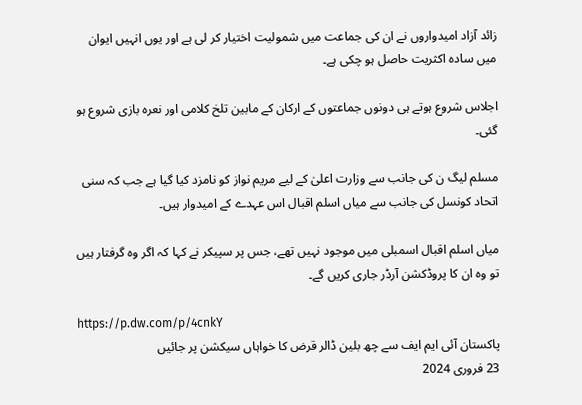زائد آزاد امیدواروں نے ان کی جماعت میں شمولیت اختیار کر لی ہے اور یوں انہیں ایوان میں سادہ اکثریت حاصل ہو چکی ہے۔

اجلاس شروع ہوتے ہی دونوں جماعتوں کے ارکان کے مابین تلخ کلامی اور نعرہ بازی شروع ہو گئی۔

مسلم لیگ ن کی جانب سے وزارت اعلیٰ کے لیے مریم نواز کو نامزد کیا گیا ہے جب کہ سنی اتحاد کونسل کی جانب سے میاں اسلم اقبال اس عہدے کے امیدوار ہیں۔

میاں اسلم اقبال اسمبلی میں موجود نہیں تھے، جس پر سپیکر نے کہا کہ اگر وہ گرفتار ہیں تو وہ ان کا پروڈکشن آرڈر جاری کریں گے۔

https://p.dw.com/p/4cnkY
پاکستان آئی ایم ایف سے چھ بلین ڈالر قرض کا خواہاں سیکشن پر جائیں
23 فروری 2024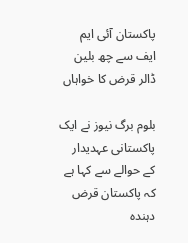پاکستان آئی ایم ایف سے چھ بلین ڈالر قرض کا خواہاں

بلوم برگ نیوز نے ایک پاکستانی عہدیدار کے حوالے سے کہا ہے کہ پاکستان قرض دہندہ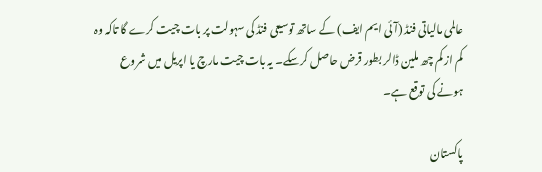عالمی مالیاتی فنڈ (آئی ایم ایف) کے ساتھ توسیعی فنڈ کی سہولت پر بات چیت کرے گا تاکہ وہ کم از کم چھ ملین ڈالر بطور قرض حاصل کرسکے۔ یہ بات چیت مارچ یا اپریل میں شروع ہونے کی توقع ہے۔

پاکستان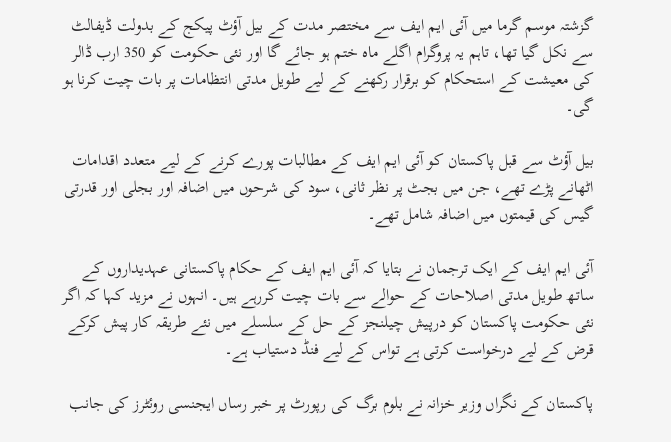گزشتہ موسم گرما میں آئی ایم ایف سے مختصر مدت کے بیل آؤٹ پیکج کے بدولت ڈیفالٹ سے نکل گیا تھا، تاہم یہ پروگرام اگلے ماہ ختم ہو جائے گا اور نئی حکومت کو 350 ارب ڈالر کی معیشت کے استحکام کو برقرار رکھنے کے لیے طویل مدتی انتظامات پر بات چیت کرنا ہو گی۔

بیل آؤٹ سے قبل پاکستان کو آئی ایم ایف کے مطالبات پورے کرنے کے لیے متعدد اقدامات اٹھانے پڑے تھے، جن میں بجٹ پر نظر ثانی، سود کی شرحوں میں اضافہ اور بجلی اور قدرتی گیس کی قیمتوں میں اضافہ شامل تھے۔

آئی ایم ایف کے ایک ترجمان نے بتایا کہ آئی ایم ایف کے حکام پاکستانی عہدیداروں کے ساتھ طویل مدتی اصلاحات کے حوالے سے بات چیت کررہے ہیں۔ انہوں نے مزید کہا کہ اگر نئی حکومت پاکستان کو درپیش چیلنجز کے حل کے سلسلے میں نئے طریقہ کار پیش کرکے قرض کے لیے درخواست کرتی ہے تواس کے لیے فنڈ دستیاب ہے۔

پاکستان کے نگراں وزیر خزانہ نے بلوم برگ کی رپورٹ پر خبر رساں ایجنسی روئٹرز کی جانب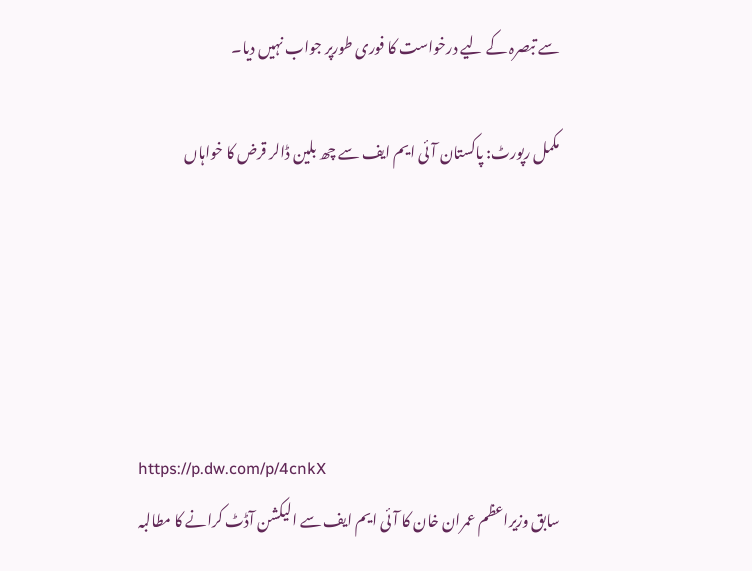سے تبصرہ کے لیے درخواست کا فوری طورپر جواب نہیں دیا۔

مکمل رپورٹ: پاکستان آئی ایم ایف سے چھ بلین ڈالر قرض کا خواہاں





https://p.dw.com/p/4cnkX
سابق وزیراعظم عمران خان کا آئی ایم ایف سے الیکشن آڈٹ کرانے کا مطالبہ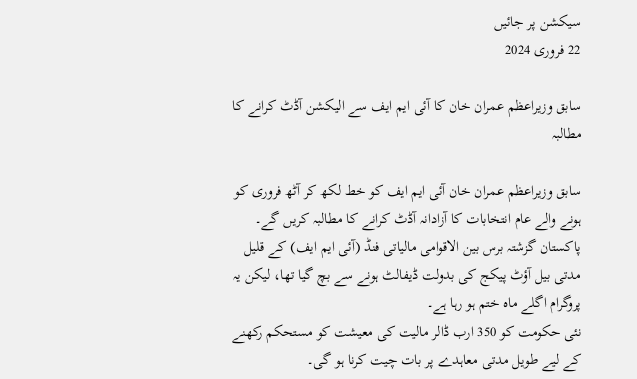سیکشن پر جائیں
22 فروری 2024

سابق وزیراعظم عمران خان کا آئی ایم ایف سے الیکشن آڈٹ کرانے کا مطالبہ

سابق وزیراعظم عمران خان آئی ایم ایف کو خط لکھ کر آٹھ فروری کو ہونے والے عام انتخابات کا آزادانہ آڈٹ کرانے کا مطالبہ کریں گے۔
پاکستان گزشتہ برس بین الاقوامی مالیاتی فنڈ (آئی ایم ایف) کے قلیل مدتی بیل آؤٹ پیکج کی بدولت ڈیفالٹ ہونے سے بچ گیا تھا، لیکن یہ پروگرام اگلے ماہ ختم ہو رہا ہے۔
نئی حکومت کو 350 ارب ڈالر مالیت کی معیشت کو مستحکم رکھنے کے لیے طویل مدتی معاہدے پر بات چیت کرنا ہو گی۔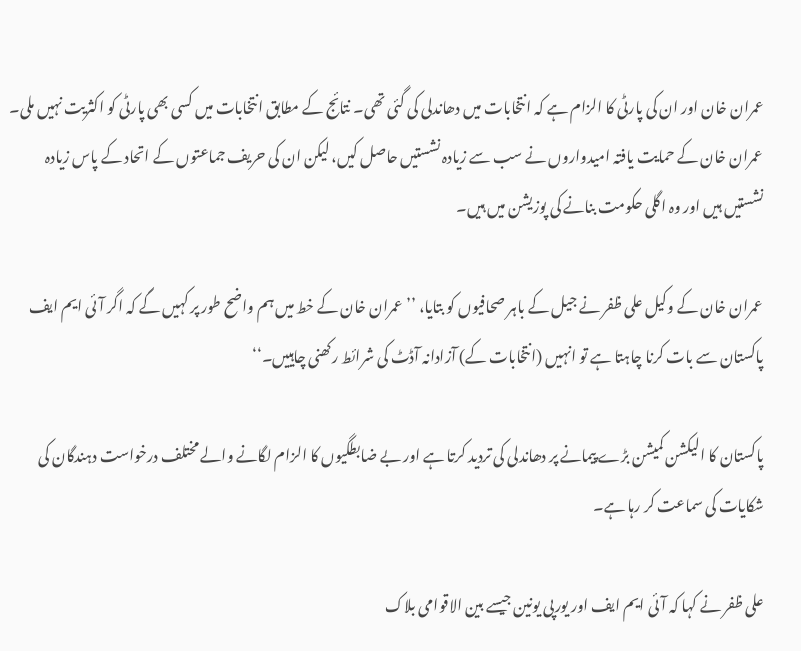عمران خان اور ان کی پارٹی کا الزام ہے کہ انتخابات میں دھاندلی کی گئی تھی۔ نتائج کے مطابق انتخابات میں کسی بھی پارٹی کو اکثریت نہیں ملی۔
عمران خان کے حمایت یافتہ امیدواروں نے سب سے زیادہ نشستیں حاصل کیں، لیکن ان کی حریف جماعتوں کے اتحاد کے پاس زیادہ نشستیں ہیں اور وہ اگلی حکومت بنانے کی پوزیشن میں ہیں۔

عمران خان کے وکیل علی ظفر نے جیل کے باہر صحافیوں کو بتایا، ’’عمران خان کے خط میں ہم واضح طور پر کہیں گے کہ اگر آئی ایم ایف پاکستان سے بات کرنا چاہتا ہے تو انہیں (انتخابات کے) آزادانہ آڈٹ کی شرائط رکھنی چاہییں۔‘‘

پاکستان کا الیکشن کمیشن بڑے پیمانے پر دھاندلی کی تردید کرتا ہے اور بے ضابطگیوں کا الزام لگانے والے مختلف درخواست دہندگان کی شکایات کی سماعت کر رہا ہے۔

علی ظفر نے کہا کہ آئی ایم ایف اور یورپی یونین جیسے بین الاقوامی بلاک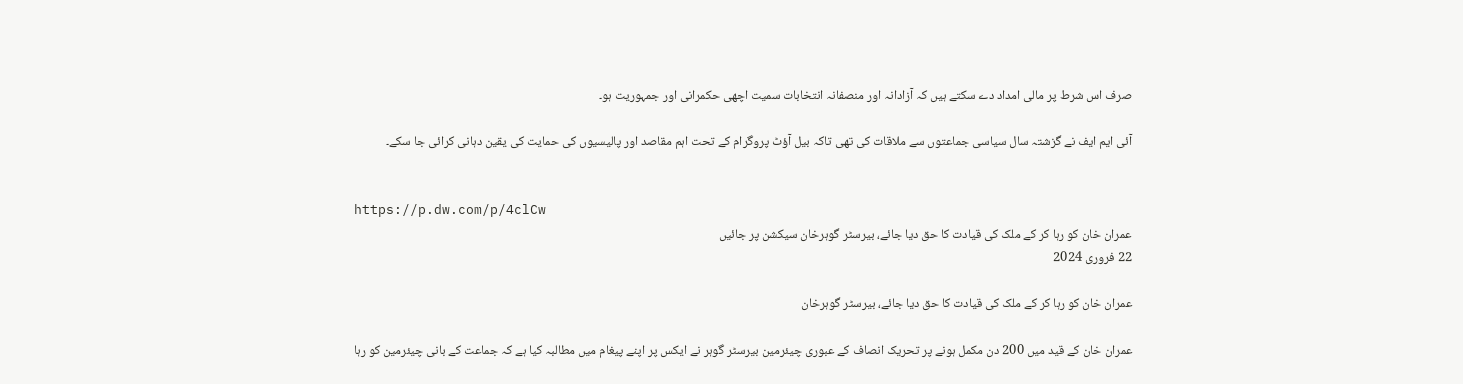صرف اس شرط پر مالی امداد دے سکتے ہیں کہ آزادانہ اور منصفانہ انتخابات سمیت اچھی حکمرانی اور جمہوریت ہو۔

آئی ایم ایف نے گزشتہ سال سیاسی جماعتوں سے ملاقات کی تھی تاکہ بیل آؤٹ پروگرام کے تحت اہم مقاصد اور پالیسیوں کی حمایت کی یقین دہانی کرائی جا سکے۔


https://p.dw.com/p/4clCw
عمران خان کو رہا کر کے ملک کی قیادت کا حق دیا جائے، بیرسٹر گوہرخان سیکشن پر جائیں
22 فروری 2024

عمران خان کو رہا کر کے ملک کی قیادت کا حق دیا جائے، بیرسٹر گوہرخان

عمران خان کے قید میں 200 دن مکمل ہونے پر تحریک انصاف کے عبوری چیئرمین بیرسٹر گوہر نے ایکس پر اپنے پیغام میں مطالبہ کیا ہے کہ جماعت کے بانی چیئرمین کو رہا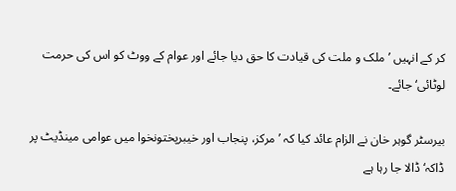کر کے انہیں ’ملک و ملت کی قیادت کا حق دیا جائے اور عوام کے ووٹ کو اس کی حرمت لوٹائی‘ جائے۔

بیرسٹر گوہر خان نے الزام عائد کیا کہ ’مرکز، پنجاب اور خیبرپختونخوا میں عوامی مینڈیٹ پر ڈاکہ‘ ڈالا جا رہا ہے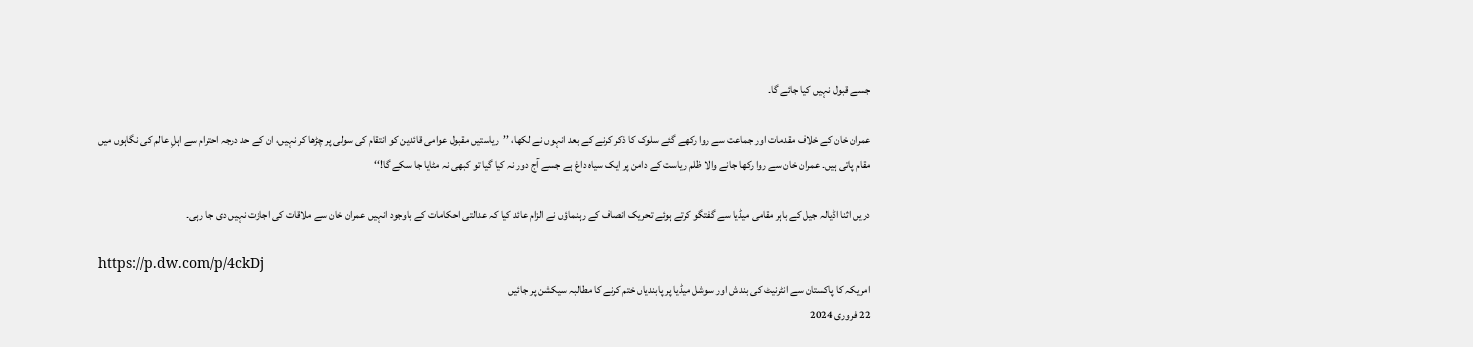جسے قبول نہیں کیا جائے گا۔

عمران خان کے خلاف مقدمات اور جماعت سے روا رکھے گئے سلوک کا ذکر کرنے کے بعد انہوں نے لکھا، ’’ریاستیں مقبول عوامی قائدین کو انتقام کی سولی پر چڑھا کر نہیں، ان کے حد درجہ احترام سے اہلِ عالم کی نگاہوں میں مقام پاتی ہیں۔ عمران خان سے روا رکھا جانے والا ظلم ریاست کے دامن پر ایک سیاہ داغ ہے جسے آج دور نہ کیا گیا تو کبھی نہ مٹایا جا سکے گا!‘‘

دریں اثنا اڈیالہ جیل کے باہر مقامی میڈیا سے گفتگو کرتے ہوئے تحریک انصاف کے رہنماؤں نے الزام عائد کیا کہ عدالتی احکامات کے باوجود انہیں عمران خان سے ملاقات کی اجازت نہیں دی جا رہی۔

https://p.dw.com/p/4ckDj
امریکہ کا پاکستان سے انٹرنیٹ کی بندش اور سوشل میڈیا پر پابندیاں ختم کرنے کا مطالبہ سیکشن پر جائیں
22 فروری 2024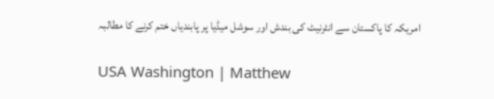امریکہ کا پاکستان سے انٹرنیٹ کی بندش اور سوشل میڈیا پر پابندیاں ختم کرنے کا مطالبہ

USA Washington | Matthew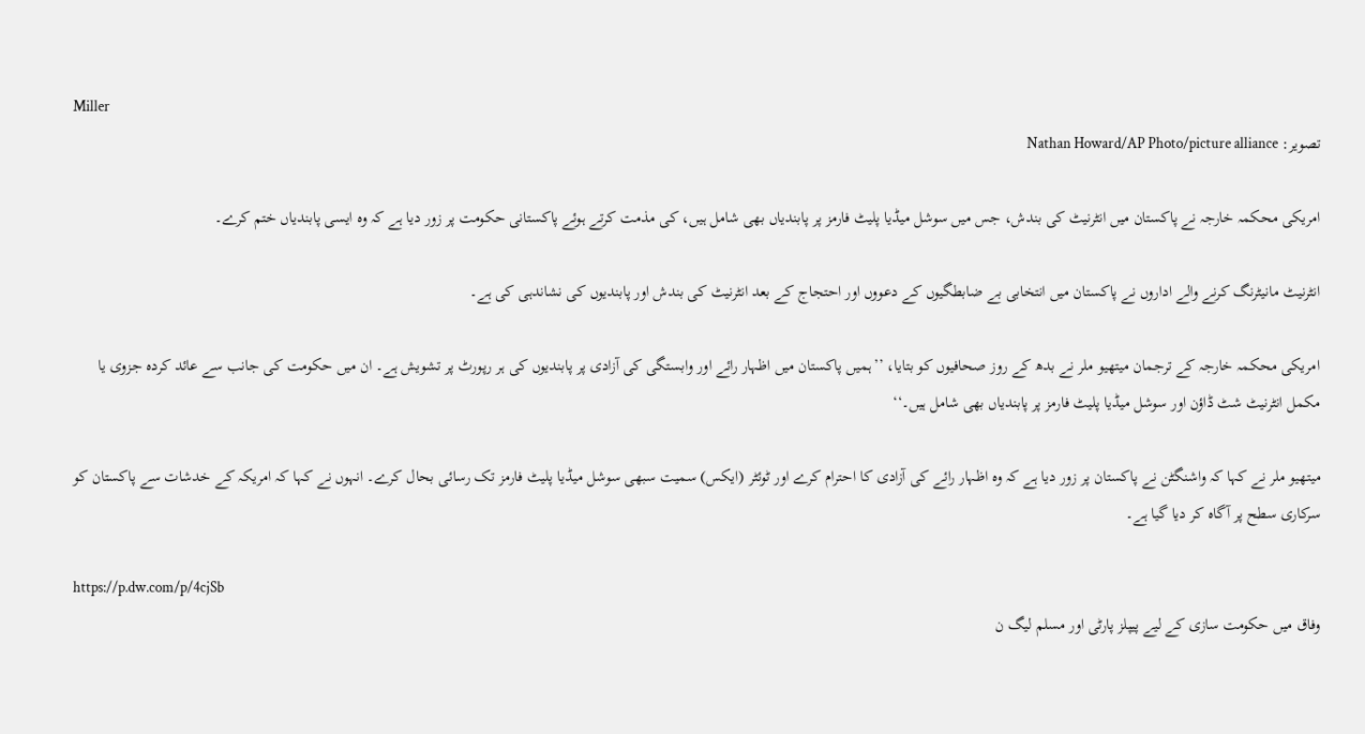Miller
تصویر: Nathan Howard/AP Photo/picture alliance

امریکی محکمہ خارجہ نے پاکستان میں انٹرنیٹ کی بندش، جس میں سوشل میڈیا پلیٹ فارمز پر پابندیاں بھی شامل ہیں، کی مذمت کرتے ہوئے پاکستانی حکومت پر زور دیا ہے کہ وہ ایسی پابندیاں ختم کرے۔

انٹرنیٹ مانیٹرنگ کرنے والے اداروں نے پاکستان میں انتخابی بے ضابطگیوں کے دعووں اور احتجاج کے بعد انٹرنیٹ کی بندش اور پابندیوں کی نشاندہی کی ہے۔

امریکی محکمہ خارجہ کے ترجمان میتھیو ملر نے بدھ کے روز صحافیوں کو بتایا، ’’ہمیں پاکستان میں اظہار رائے اور وابستگی کی آزادی پر پابندیوں کی ہر رپورٹ پر تشویش ہے۔ ان میں حکومت کی جانب سے عائد کردہ جزوی یا مکمل انٹرنیٹ شٹ ڈاؤن اور سوشل میڈیا پلیٹ فارمز پر پابندیاں بھی شامل ہیں۔‘‘

میتھیو ملر نے کہا کہ واشنگٹن نے پاکستان پر زور دیا ہے کہ وہ اظہار رائے کی آزادی کا احترام کرے اور ٹوئٹر (ایکس) سمیت سبھی سوشل میڈیا پلیٹ فارمز تک رسائی بحال کرے۔ انہوں نے کہا کہ امریکہ کے خدشات سے پاکستان کو سرکاری سطح پر آگاہ کر دیا گیا ہے۔

https://p.dw.com/p/4cjSb
وفاق میں حکومت سازی کے لیے پیپلز پارٹی اور مسلم لیگ ن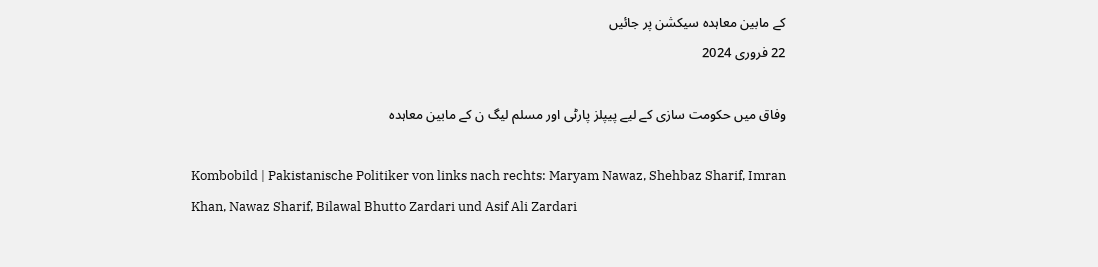کے مابین معاہدہ سیکشن پر جائیں
22 فروری 2024

وفاق میں حکومت سازی کے لیے پیپلز پارٹی اور مسلم لیگ ن کے مابین معاہدہ

Kombobild | Pakistanische Politiker von links nach rechts: Maryam Nawaz, Shehbaz Sharif, Imran Khan, Nawaz Sharif, Bilawal Bhutto Zardari und Asif Ali Zardari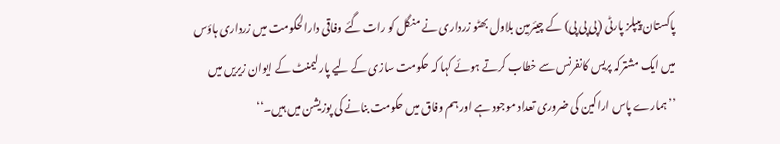پاکستان پیپلز پارٹی (پی پی پی) کے چیئرمین بلاول بھٹو زرداری نے منگل کو رات گئے وفاقی دارالحکومت میں زرداری ہاؤس میں ایک مشترکہ پریس کانفرنس سے خطاب کرتے ہوئے کہا کہ حکومت سازی کے لیے پارلیمنٹ کے ایوان زیریں میں ’’ہمارے پاس اراکین کی ضروری تعداد موجود ہے اور ہم وفاق میں حکومت بنانے کی پوزیشن میں ہیں۔‘‘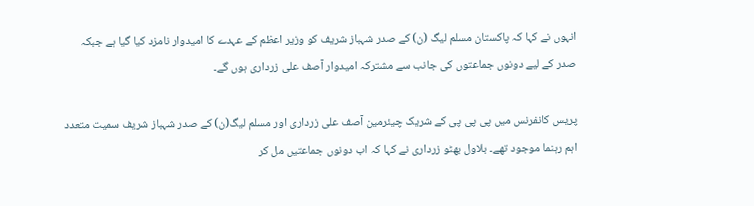انہوں نے کہا کہ پاکستان مسلم لیگ (ن) کے صدر شہباز شریف کو وزیر اعظم کے عہدے کا امیدوار نامزد کیا گیا ہے جبکہ صدر کے لیے دونوں جماعتوں کی جانب سے مشترکہ امیدوار آصف علی زرداری ہوں گے۔

پریس کانفرنس میں پی پی پی کے شریک چیئرمین آصف علی زرداری اور مسلم لیگ(ن) کے صدر شہباز شریف سمیت متعدد اہم رہنما موجود تھے۔ بلاول بھٹو زرداری نے کہا کہ اب دونوں جماعتیں مل کر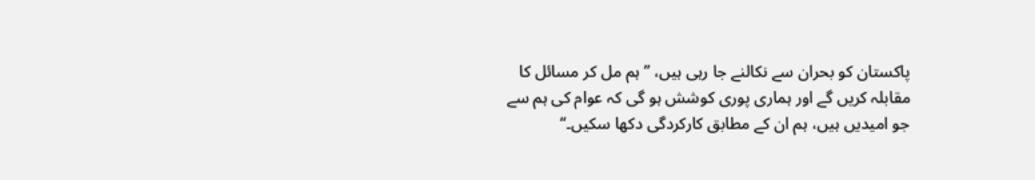پاکستان کو بحران سے نکالنے جا رہی ہیں، ’’ہم مل کر مسائل کا مقابلہ کریں گے اور ہماری پوری کوشش ہو گی کہ عوام کی ہم سے جو امیدیں ہیں، ہم ان کے مطابق کارکردگی دکھا سکیں۔‘‘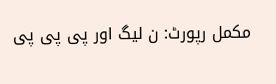مکمل رپورٹ: ن لیگ اور پی پی پی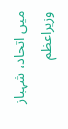میں اتحاد، شہباز وزیراعظم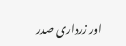اور زرداری صدر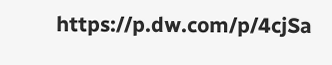https://p.dw.com/p/4cjSa